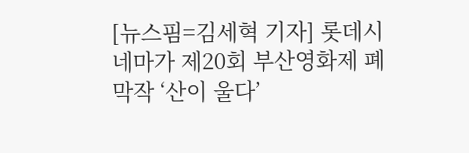[뉴스핌=김세혁 기자] 롯데시네마가 제20회 부산영화제 폐막작 ‘산이 울다’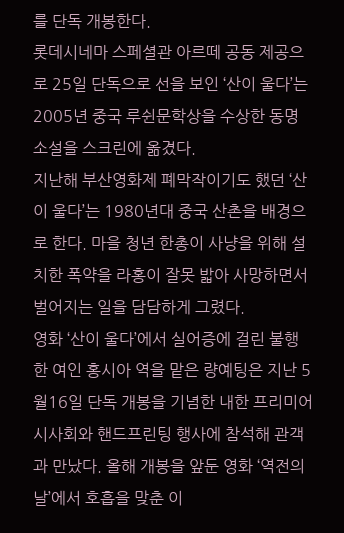를 단독 개봉한다.
롯데시네마 스페셜관 아르떼 공동 제공으로 25일 단독으로 선을 보인 ‘산이 울다’는 2005년 중국 루쉰문학상을 수상한 동명 소설을 스크린에 옮겼다.
지난해 부산영화제 폐막작이기도 했던 ‘산이 울다’는 1980년대 중국 산촌을 배경으로 한다. 마을 청년 한총이 사냥을 위해 설치한 폭약을 라홍이 잘못 밟아 사망하면서 벌어지는 일을 담담하게 그렸다.
영화 ‘산이 울다’에서 실어증에 걸린 불행한 여인 홍시아 역을 맡은 량예팅은 지난 5월16일 단독 개봉을 기념한 내한 프리미어 시사회와 핸드프린팅 행사에 참석해 관객과 만났다. 올해 개봉을 앞둔 영화 ‘역전의 날’에서 호흡을 맞춘 이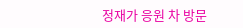정재가 응원 차 방문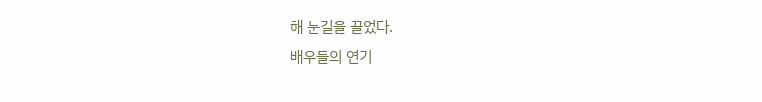해 눈길을 끌었다.
배우들의 연기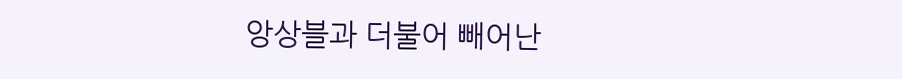앙상블과 더불어 빼어난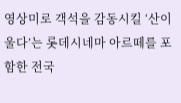영상미로 객석을 감동시킬 ‘산이 울다’는 롯데시네마 아르떼를 포함한 전국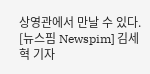상영관에서 만날 수 있다.
[뉴스핌 Newspim] 김세혁 기자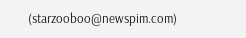(starzooboo@newspim.com)